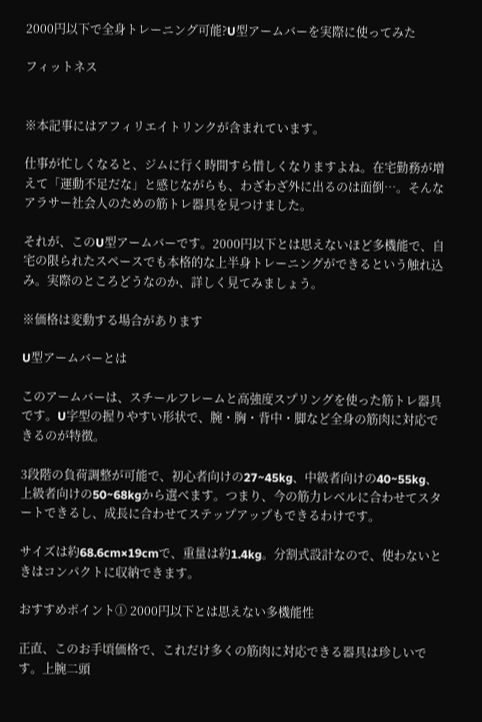2000円以下で全身トレーニング可能?U型アームバーを実際に使ってみた

フィットネス


※本記事にはアフィリエイトリンクが含まれています。

仕事が忙しくなると、ジムに行く時間すら惜しくなりますよね。在宅勤務が増えて「運動不足だな」と感じながらも、わざわざ外に出るのは面倒…。そんなアラサー社会人のための筋トレ器具を見つけました。

それが、このU型アームバーです。2000円以下とは思えないほど多機能で、自宅の限られたスペースでも本格的な上半身トレーニングができるという触れ込み。実際のところどうなのか、詳しく見てみましょう。

※価格は変動する場合があります

U型アームバーとは

このアームバーは、スチールフレームと高強度スプリングを使った筋トレ器具です。U字型の握りやすい形状で、腕・胸・背中・脚など全身の筋肉に対応できるのが特徴。

3段階の負荷調整が可能で、初心者向けの27~45kg、中級者向けの40~55kg、上級者向けの50~68kgから選べます。つまり、今の筋力レベルに合わせてスタートできるし、成長に合わせてステップアップもできるわけです。

サイズは約68.6cm×19cmで、重量は約1.4kg。分割式設計なので、使わないときはコンパクトに収納できます。

おすすめポイント① 2000円以下とは思えない多機能性

正直、このお手頃価格で、これだけ多くの筋肉に対応できる器具は珍しいです。上腕二頭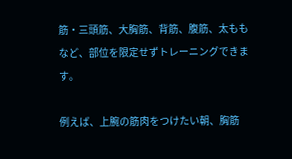筋・三頭筋、大胸筋、背筋、腹筋、太ももなど、部位を限定せずトレーニングできます。

例えば、上腕の筋肉をつけたい朝、胸筋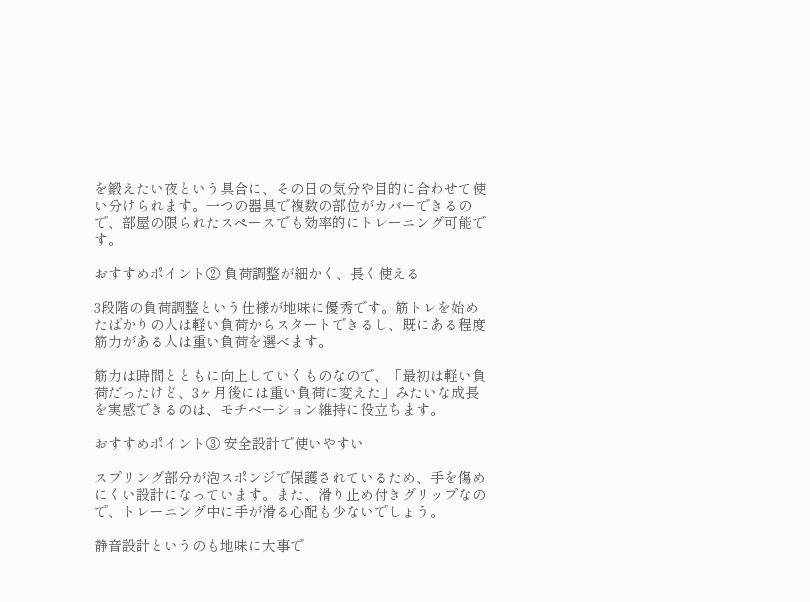を鍛えたい夜という具合に、その日の気分や目的に合わせて使い分けられます。一つの器具で複数の部位がカバーできるので、部屋の限られたスペースでも効率的にトレーニング可能です。

おすすめポイント② 負荷調整が細かく、長く使える

3段階の負荷調整という仕様が地味に優秀です。筋トレを始めたばかりの人は軽い負荷からスタートできるし、既にある程度筋力がある人は重い負荷を選べます。

筋力は時間とともに向上していくものなので、「最初は軽い負荷だったけど、3ヶ月後には重い負荷に変えた」みたいな成長を実感できるのは、モチベーション維持に役立ちます。

おすすめポイント③ 安全設計で使いやすい

スプリング部分が泡スポンジで保護されているため、手を傷めにくい設計になっています。また、滑り止め付きグリップなので、トレーニング中に手が滑る心配も少ないでしょう。

静音設計というのも地味に大事で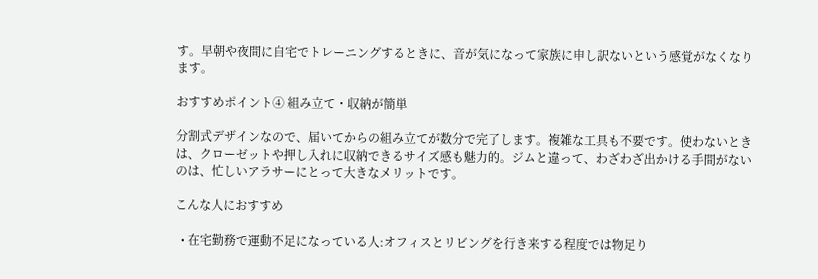す。早朝や夜間に自宅でトレーニングするときに、音が気になって家族に申し訳ないという感覚がなくなります。

おすすめポイント④ 組み立て・収納が簡単

分割式デザインなので、届いてからの組み立てが数分で完了します。複雑な工具も不要です。使わないときは、クローゼットや押し入れに収納できるサイズ感も魅力的。ジムと違って、わざわざ出かける手間がないのは、忙しいアラサーにとって大きなメリットです。

こんな人におすすめ

  • 在宅勤務で運動不足になっている人:オフィスとリビングを行き来する程度では物足り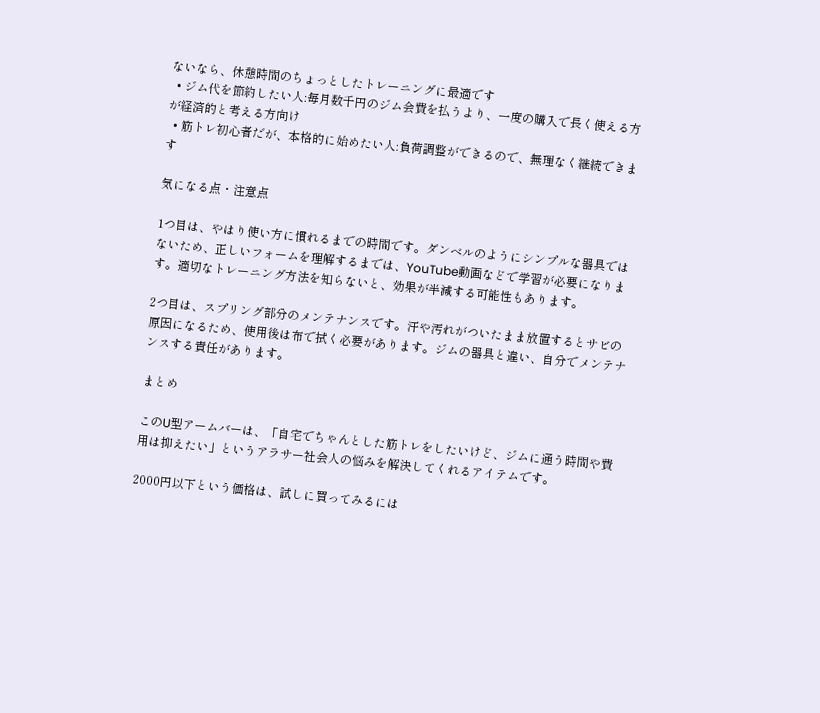ないなら、休憩時間のちょっとしたトレーニングに最適です
  • ジム代を節約したい人:毎月数千円のジム会費を払うより、一度の購入で長く使える方が経済的と考える方向け
  • 筋トレ初心者だが、本格的に始めたい人:負荷調整ができるので、無理なく継続できます

気になる点・注意点

1つ目は、やはり使い方に慣れるまでの時間です。ダンベルのようにシンプルな器具ではないため、正しいフォームを理解するまでは、YouTube動画などで学習が必要になります。適切なトレーニング方法を知らないと、効果が半減する可能性もあります。

2つ目は、スプリング部分のメンテナンスです。汗や汚れがついたまま放置するとサビの原因になるため、使用後は布で拭く必要があります。ジムの器具と違い、自分でメンテナンスする責任があります。

まとめ

このU型アームバーは、「自宅でちゃんとした筋トレをしたいけど、ジムに通う時間や費用は抑えたい」というアラサー社会人の悩みを解決してくれるアイテムです。

2000円以下という価格は、試しに買ってみるには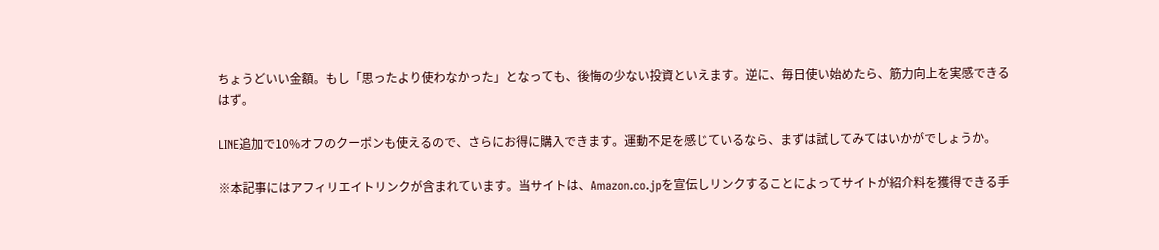ちょうどいい金額。もし「思ったより使わなかった」となっても、後悔の少ない投資といえます。逆に、毎日使い始めたら、筋力向上を実感できるはず。

LINE追加で10%オフのクーポンも使えるので、さらにお得に購入できます。運動不足を感じているなら、まずは試してみてはいかがでしょうか。

※本記事にはアフィリエイトリンクが含まれています。当サイトは、Amazon.co.jpを宣伝しリンクすることによってサイトが紹介料を獲得できる手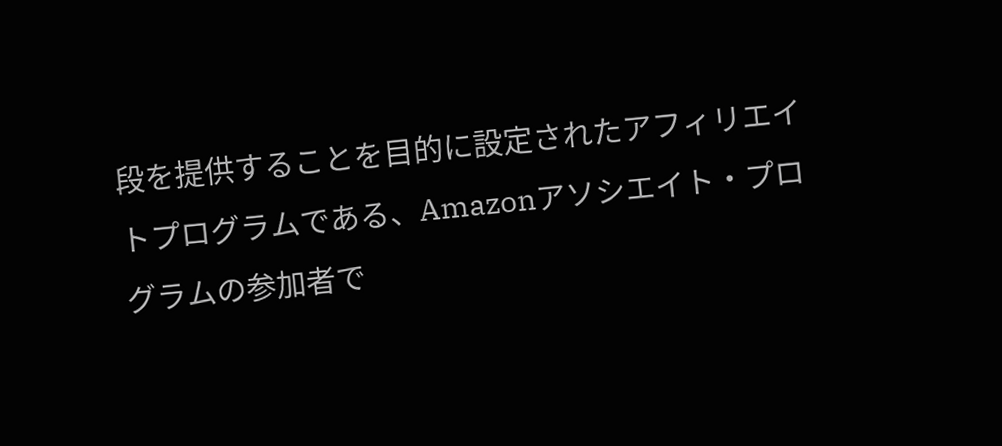段を提供することを目的に設定されたアフィリエイトプログラムである、Amazonアソシエイト・プログラムの参加者で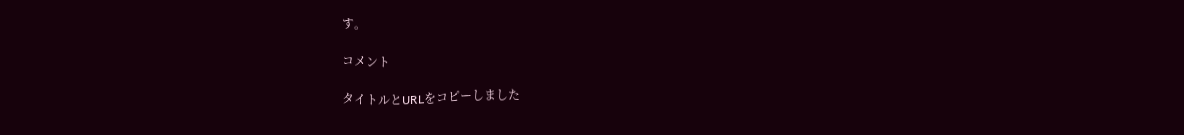す。

コメント

タイトルとURLをコピーしました